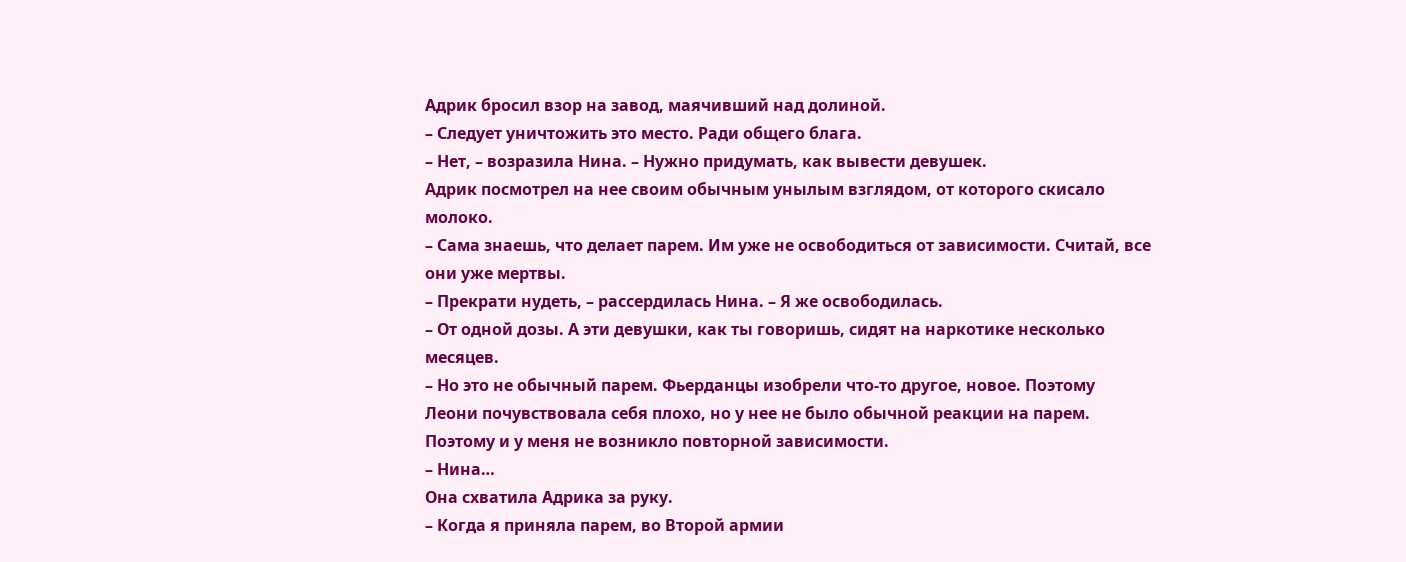Адрик бросил взор на завод, маячивший над долиной.
– Следует уничтожить это место. Ради общего блага.
– Нет, – возразила Нина. – Нужно придумать, как вывести девушек.
Адрик посмотрел на нее своим обычным унылым взглядом, от которого скисало молоко.
– Сама знаешь, что делает парем. Им уже не освободиться от зависимости. Считай, все они уже мертвы.
– Прекрати нудеть, – рассердилась Нина. – Я же освободилась.
– От одной дозы. А эти девушки, как ты говоришь, сидят на наркотике несколько месяцев.
– Но это не обычный парем. Фьерданцы изобрели что-то другое, новое. Поэтому Леони почувствовала себя плохо, но у нее не было обычной реакции на парем. Поэтому и у меня не возникло повторной зависимости.
– Нина…
Она схватила Адрика за руку.
– Когда я приняла парем, во Второй армии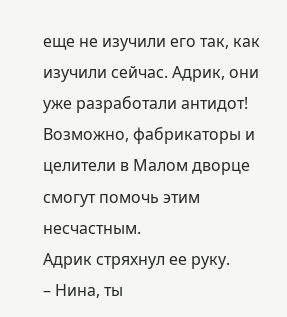еще не изучили его так, как изучили сейчас. Адрик, они уже разработали антидот! Возможно, фабрикаторы и целители в Малом дворце смогут помочь этим несчастным.
Адрик стряхнул ее руку.
– Нина, ты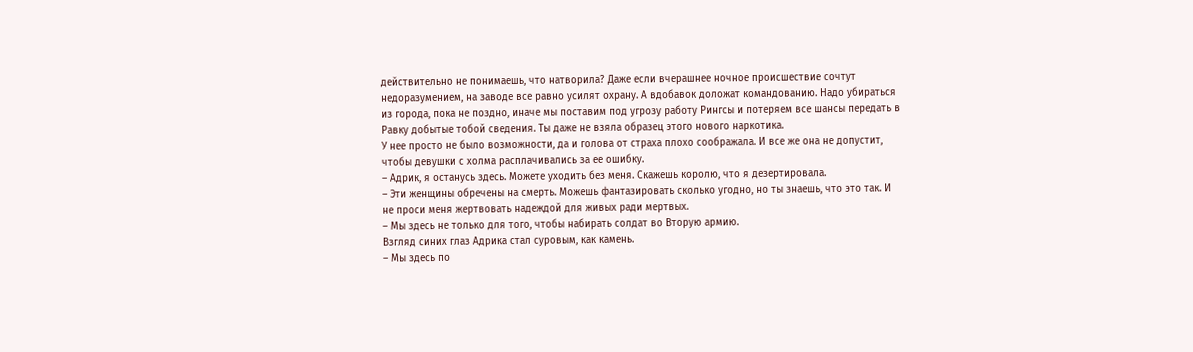действительно не понимаешь, что натворила? Даже если вчерашнее ночное происшествие сочтут недоразумением, на заводе все равно усилят охрану. А вдобавок доложат командованию. Надо убираться из города, пока не поздно, иначе мы поставим под угрозу работу Рингсы и потеряем все шансы передать в Равку добытые тобой сведения. Ты даже не взяла образец этого нового наркотика.
У нее просто не было возможности, да и голова от страха плохо соображала. И все же она не допустит, чтобы девушки с холма расплачивались за ее ошибку.
– Адрик, я останусь здесь. Можете уходить без меня. Скажешь королю, что я дезертировала.
– Эти женщины обречены на смерть. Можешь фантазировать сколько угодно, но ты знаешь, что это так. И не проси меня жертвовать надеждой для живых ради мертвых.
– Мы здесь не только для того, чтобы набирать солдат во Вторую армию.
Взгляд синих глаз Адрика стал суровым, как камень.
– Мы здесь по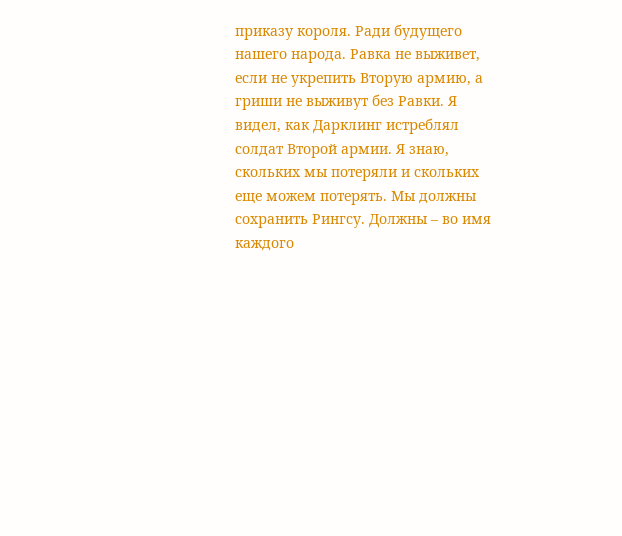приказу короля. Ради будущего нашего народа. Равка не выживет, если не укрепить Вторую армию, а гриши не выживут без Равки. Я видел, как Дарклинг истреблял солдат Второй армии. Я знаю, скольких мы потеряли и скольких еще можем потерять. Мы должны сохранить Рингсу. Должны – во имя каждого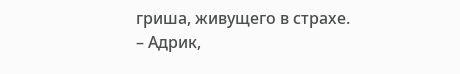гриша, живущего в страхе.
– Адрик,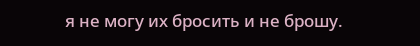я не могу их бросить и не брошу.